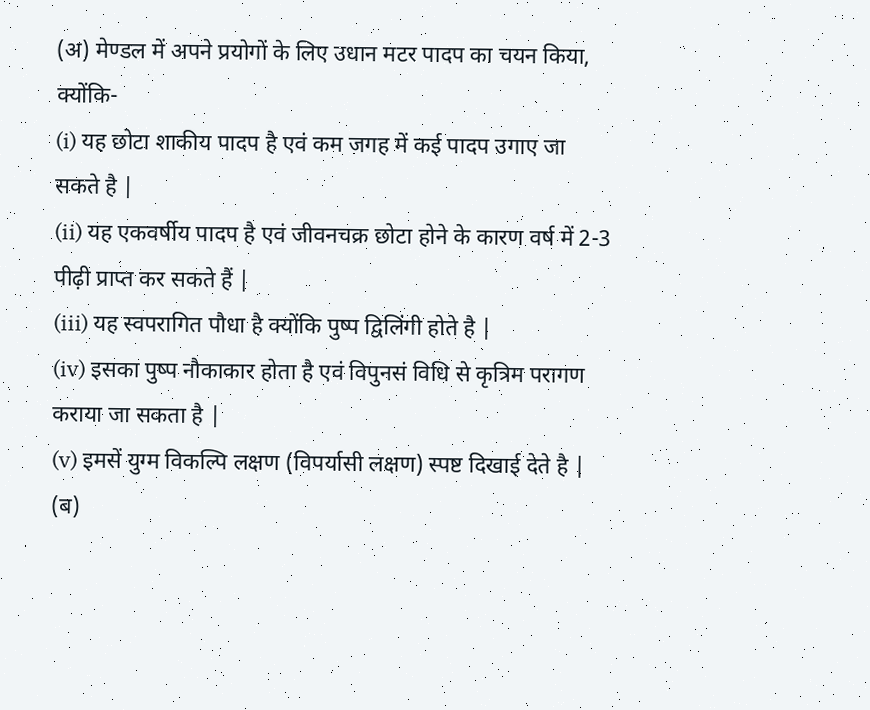(अ) मेण्डल में अपने प्रयोगों के लिए उधान मटर पादप का चयन किया, क्योंकि-
(i) यह छोटा शाकीय पादप है एवं कम जगह में कई पादप उगाए जा सकते है |
(ii) यह एकवर्षीय पादप है एवं जीवनचक्र छोटा होने के कारण वर्ष में 2-3 पीढ़ी प्राप्त कर सकते हैं |
(iii) यह स्वपरागित पौधा है क्योंकि पुष्प द्विलिंगी होते है |
(iv) इसका पुष्प नौकाकार होता है एवं विपुनसं विधि से कृत्रिम परागण कराया जा सकता है |
(v) इमसें युग्म विकल्पि लक्षण (विपर्यासी लक्षण) स्पष्ट दिखाई देते है |
(ब)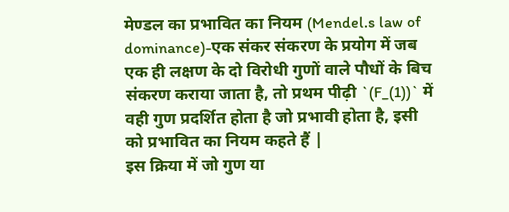मेण्डल का प्रभावित का नियम (Mendel.s law of dominance)-एक संकर संकरण के प्रयोग में जब एक ही लक्षण के दो विरोधी गुणों वाले पौधों के बिच संकरण कराया जाता है, तो प्रथम पीढ़ी `(F_(1))` में वही गुण प्रदर्शित होता है जो प्रभावी होता है, इसी को प्रभावित का नियम कहते हैं |
इस क्रिया में जो गुण या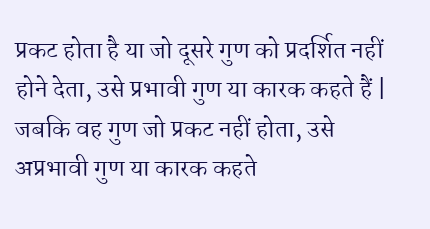प्रकट होता है या जो दूसरे गुण को प्रदर्शित नहीं होने देता, उसे प्रभावी गुण या कारक कहते हैं | जबकि वह गुण जो प्रकट नहीं होता, उसे अप्रभावी गुण या कारक कहते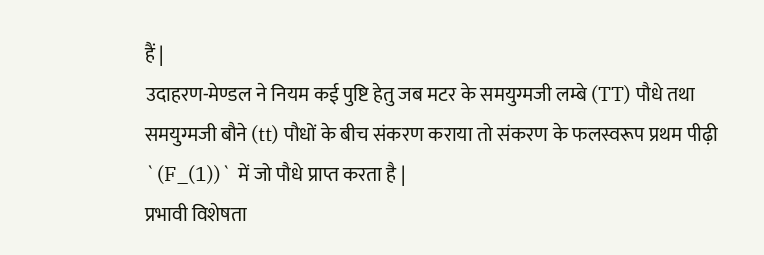हैं |
उदाहरण-मेण्डल ने नियम कई पुष्टि हेतु जब मटर के समयुग्मजी लम्बे (TT) पौधे तथा समयुग्मजी बौने (tt) पौधों के बीच संकरण कराया तो संकरण के फलस्वरूप प्रथम पीढ़ी `(F_(1))` में जो पौधे प्राप्त करता है |
प्रभावी विशेषता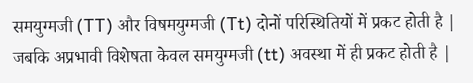समयुग्मजी (TT) और विषमयुग्मजी (Tt) दोनों परिस्थितियों में प्रकट होती है | जबकि अप्रभावी विशेषता केवल समयुग्मजी (tt) अवस्था में ही प्रकट होती है |